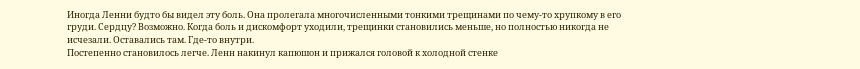Иногда Ленни будто бы видел эту боль. Она пролегала многочисленными тонкими трещинами по чему-то хрупкому в его груди. Сердцу? Возможно. Когда боль и дискомфорт уходили, трещинки становились меньше, но полностью никогда не исчезали. Оставались там. Где-то внутри.
Постепенно становилось легче. Ленн накинул капюшон и прижался головой к холодной стенке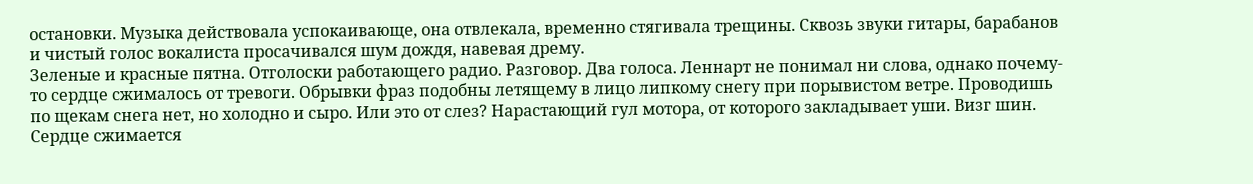остановки. Музыка действовала успокаивающе, она отвлекала, временно стягивала трещины. Сквозь звуки гитары, барабанов и чистый голос вокалиста просачивался шум дождя, навевая дрему.
Зеленые и красные пятна. Отголоски работающего радио. Разговор. Два голоса. Леннарт не понимал ни слова, однако почему-то сердце сжималось от тревоги. Обрывки фраз подобны летящему в лицо липкому снегу при порывистом ветре. Проводишь по щекам снега нет, но холодно и сыро. Или это от слез? Нарастающий гул мотора, от которого закладывает уши. Визг шин. Сердце сжимается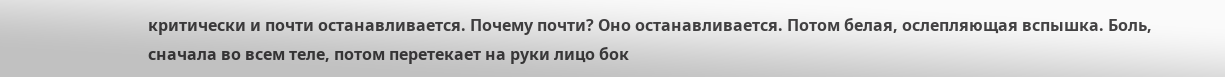критически и почти останавливается. Почему почти? Оно останавливается. Потом белая, ослепляющая вспышка. Боль, сначала во всем теле, потом перетекает на руки лицо бок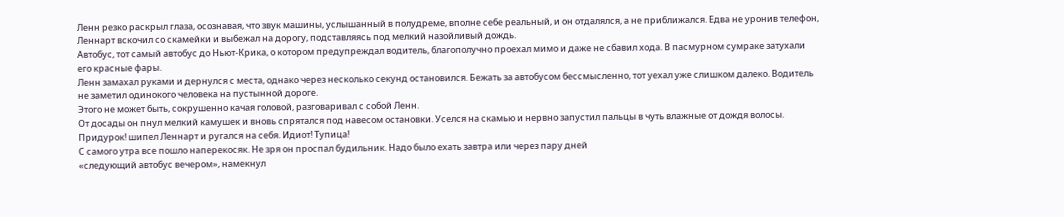Ленн резко раскрыл глаза, осознавая, что звук машины, услышанный в полудреме, вполне себе реальный, и он отдалялся, а не приближался. Едва не уронив телефон, Леннарт вскочил со скамейки и выбежал на дорогу, подставляясь под мелкий назойливый дождь.
Автобус, тот самый автобус до Ньют-Крика, о котором предупреждал водитель, благополучно проехал мимо и даже не сбавил хода. В пасмурном сумраке затухали его красные фары.
Ленн замахал руками и дернулся с места, однако через несколько секунд остановился. Бежать за автобусом бессмысленно, тот уехал уже слишком далеко. Водитель не заметил одинокого человека на пустынной дороге.
Этого не может быть, сокрушенно качая головой, разговаривал с собой Ленн.
От досады он пнул мелкий камушек и вновь спрятался под навесом остановки. Уселся на скамью и нервно запустил пальцы в чуть влажные от дождя волосы.
Придурок! шипел Леннарт и ругался на себя. Идиот! Тупица!
С самого утра все пошло наперекосяк. Не зря он проспал будильник. Надо было ехать завтра или через пару дней
«следующий автобус вечером», намекнул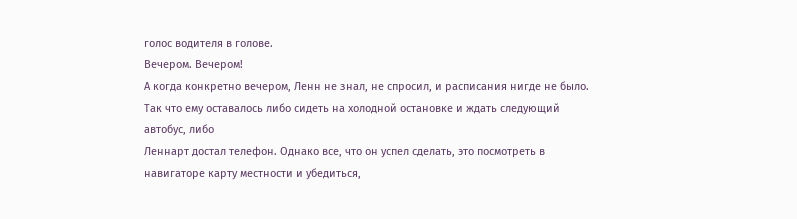голос водителя в голове.
Вечером. Вечером!
А когда конкретно вечером, Ленн не знал, не спросил, и расписания нигде не было. Так что ему оставалось либо сидеть на холодной остановке и ждать следующий автобус, либо
Леннарт достал телефон. Однако все, что он успел сделать, это посмотреть в навигаторе карту местности и убедиться,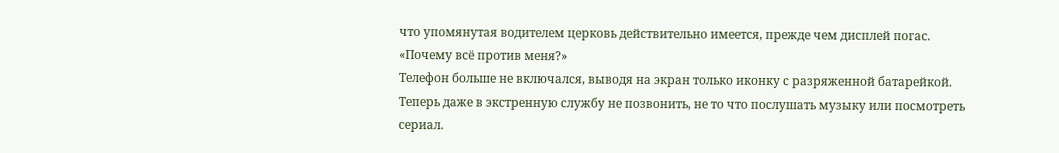что упомянутая водителем церковь действительно имеется, прежде чем дисплей погас.
«Почему всё против меня?»
Телефон больше не включался, выводя на экран только иконку с разряженной батарейкой. Теперь даже в экстренную службу не позвонить, не то что послушать музыку или посмотреть сериал.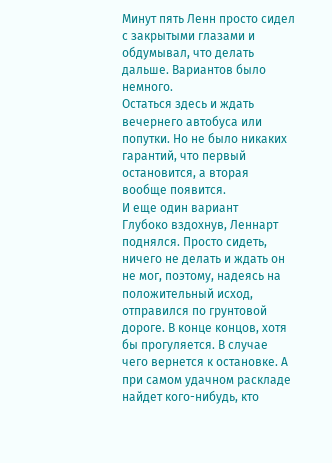Минут пять Ленн просто сидел с закрытыми глазами и обдумывал, что делать дальше. Вариантов было немного.
Остаться здесь и ждать вечернего автобуса или попутки. Но не было никаких гарантий, что первый остановится, а вторая вообще появится.
И еще один вариант
Глубоко вздохнув, Леннарт поднялся. Просто сидеть, ничего не делать и ждать он не мог, поэтому, надеясь на положительный исход, отправился по грунтовой дороге. В конце концов, хотя бы прогуляется. В случае чего вернется к остановке. А при самом удачном раскладе найдет кого-нибудь, кто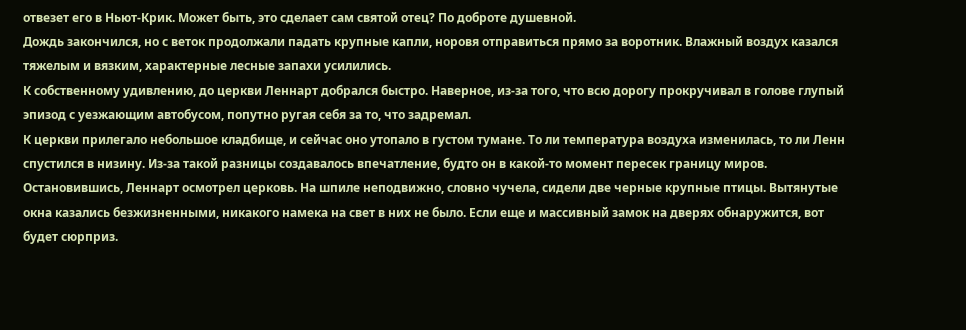отвезет его в Ньют-Крик. Может быть, это сделает сам святой отец? По доброте душевной.
Дождь закончился, но с веток продолжали падать крупные капли, норовя отправиться прямо за воротник. Влажный воздух казался тяжелым и вязким, характерные лесные запахи усилились.
К собственному удивлению, до церкви Леннарт добрался быстро. Наверное, из-за того, что всю дорогу прокручивал в голове глупый эпизод с уезжающим автобусом, попутно ругая себя за то, что задремал.
К церкви прилегало небольшое кладбище, и сейчас оно утопало в густом тумане. То ли температура воздуха изменилась, то ли Ленн спустился в низину. Из-за такой разницы создавалось впечатление, будто он в какой-то момент пересек границу миров.
Остановившись, Леннарт осмотрел церковь. На шпиле неподвижно, словно чучела, сидели две черные крупные птицы. Вытянутые окна казались безжизненными, никакого намека на свет в них не было. Если еще и массивный замок на дверях обнаружится, вот будет сюрприз.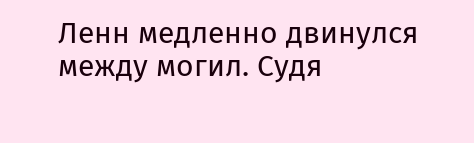Ленн медленно двинулся между могил. Судя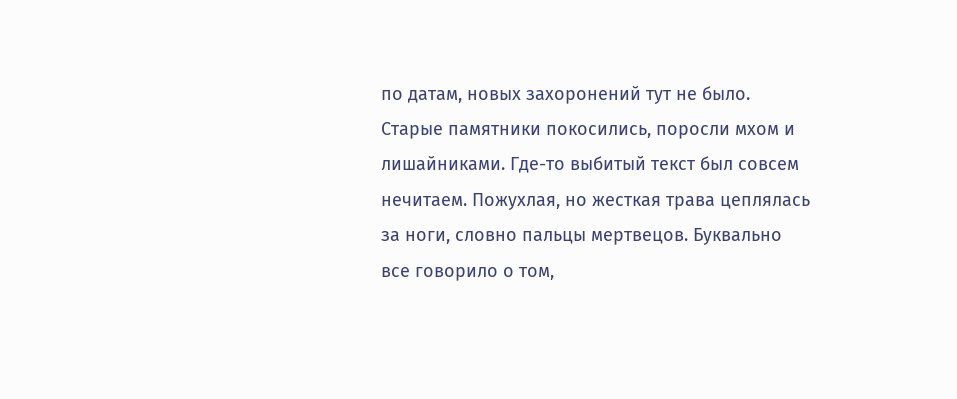по датам, новых захоронений тут не было. Старые памятники покосились, поросли мхом и лишайниками. Где-то выбитый текст был совсем нечитаем. Пожухлая, но жесткая трава цеплялась за ноги, словно пальцы мертвецов. Буквально все говорило о том,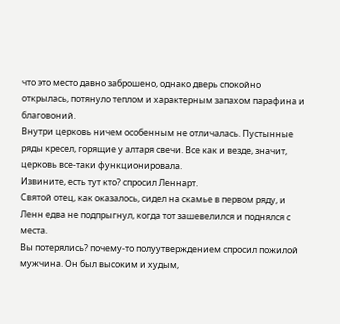что это место давно заброшено, однако дверь спокойно открылась, потянуло теплом и характерным запахом парафина и благовоний.
Внутри церковь ничем особенным не отличалась. Пустынные ряды кресел, горящие у алтаря свечи. Все как и везде, значит, церковь все-таки функционировала.
Извините, есть тут кто? спросил Леннарт.
Святой отец, как оказалось, сидел на скамье в первом ряду, и Ленн едва не подпрыгнул, когда тот зашевелился и поднялся с места.
Вы потерялись? почему-то полуутверждением спросил пожилой мужчина. Он был высоким и худым,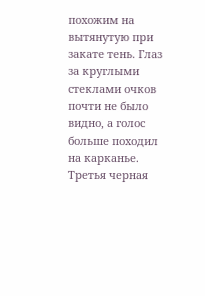похожим на вытянутую при закате тень. Глаз за круглыми стеклами очков почти не было видно, а голос больше походил на карканье. Третья черная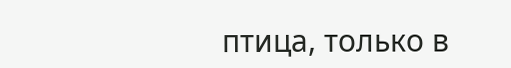птица, только в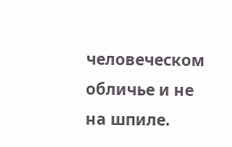человеческом обличье и не на шпиле.